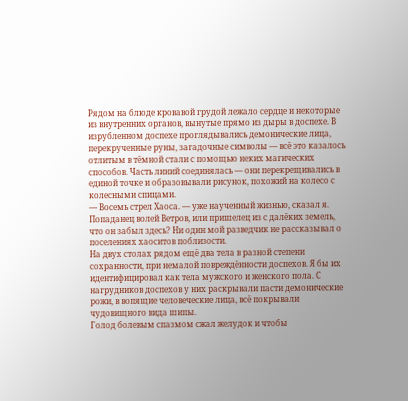Рядом на блюде кровавой грудой лежало сердце и некоторые из внутренних органов, вынутые прямо из дыры в доспехе. В изрубленном доспехе проглядывались демонические лица, перекрученные руны, загадочные символы — всё это казалось отлитым в тёмной стали с помощью неких магических способов. Часть линий соединялась — они перекрещивались в единой точке и образовывали рисунок, похожий на колесо с колесными спицами.
— Восемь стрел Хаоса. — уже наученный жизнью, сказал я. Попаданец волей Ветров, или пришелец из с далёких земель, что он забыл здесь? Ни один мой разведчик не рассказывал о поселениях хаоситов поблизости.
На двух столах рядом ещё два тела в разной степени сохранности, при немалой повреждённости доспехов. Я бы их идентифицировал как тела мужского и женского пола. С нагрудников доспехов у них раскрывали пасти демонические рожи, в вопящие человеческие лица, всё покрывали чудовищного вида шипы.
Голод болевым спазмом сжал желудок и чтобы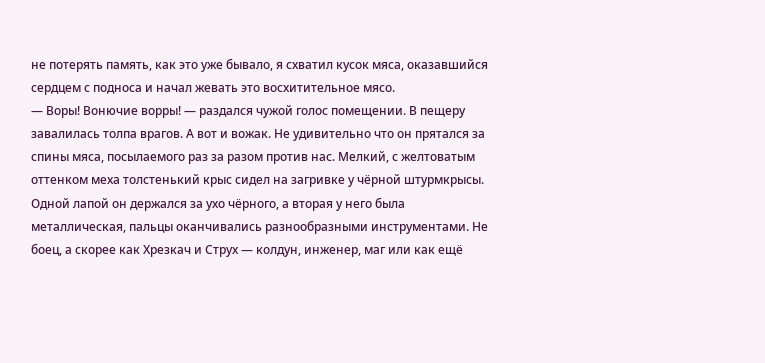не потерять память, как это уже бывало, я схватил кусок мяса, оказавшийся сердцем с подноса и начал жевать это восхитительное мясо.
— Воры! Вонючие ворры! — раздался чужой голос помещении. В пещеру завалилась толпа врагов. А вот и вожак. Не удивительно что он прятался за спины мяса, посылаемого раз за разом против нас. Мелкий, с желтоватым оттенком меха толстенький крыс сидел на загривке у чёрной штурмкрысы. Одной лапой он держался за ухо чёрного, а вторая у него была металлическая, пальцы оканчивались разнообразными инструментами. Не боец, а скорее как Хрезкач и Струх — колдун, инженер, маг или как ещё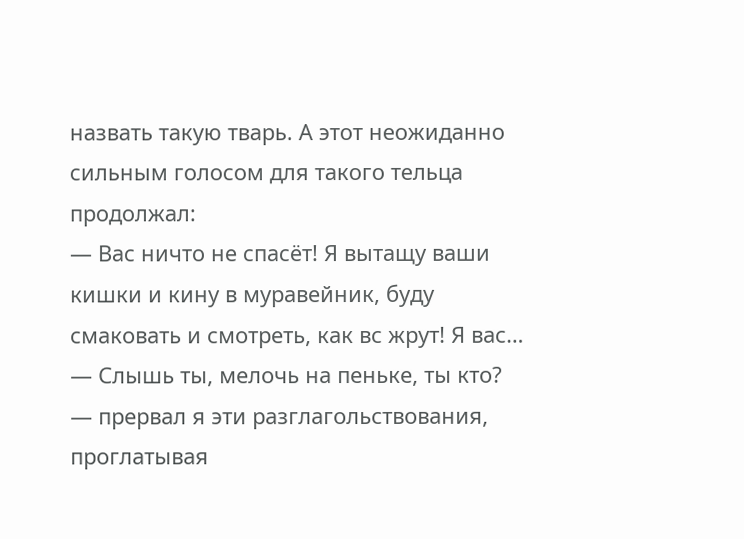назвать такую тварь. А этот неожиданно сильным голосом для такого тельца продолжал:
— Вас ничто не спасёт! Я вытащу ваши кишки и кину в муравейник, буду смаковать и смотреть, как вс жрут! Я вас…
— Слышь ты, мелочь на пеньке, ты кто? — прервал я эти разглагольствования, проглатывая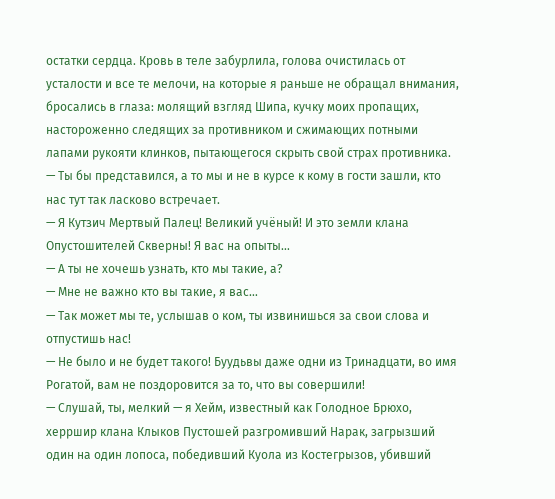остатки сердца. Кровь в теле забурлила, голова очистилась от усталости и все те мелочи, на которые я раньше не обращал внимания, бросались в глаза: молящий взгляд Шипа, кучку моих пропащих, настороженно следящих за противником и сжимающих потными лапами рукояти клинков, пытающегося скрыть свой страх противника. — Ты бы представился, а то мы и не в курсе к кому в гости зашли, кто нас тут так ласково встречает.
— Я Кутзич Мертвый Палец! Великий учёный! И это земли клана Опустошителей Скверны! Я вас на опыты…
— А ты не хочешь узнать, кто мы такие, а?
— Мне не важно кто вы такие, я вас…
— Так может мы те, услышав о ком, ты извинишься за свои слова и отпустишь нас!
— Не было и не будет такого! Буудьвы даже одни из Тринадцати, во имя Рогатой, вам не поздоровится за то, что вы совершили!
— Слушай, ты, мелкий — я Хейм, известный как Голодное Брюхо, херршир клана Клыков Пустошей разгромивший Нарак, загрызший один на один лопоса, победивший Куола из Костегрызов, убивший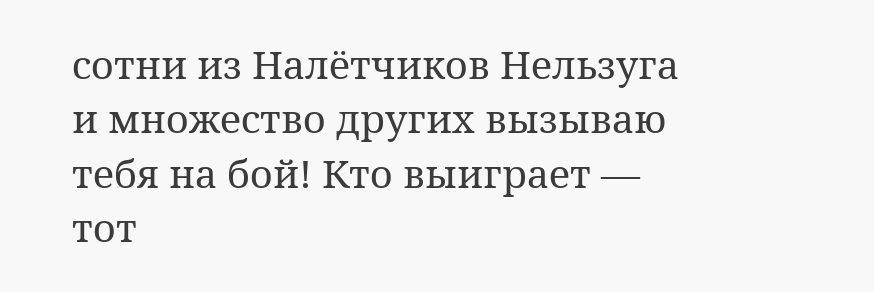сотни из Налётчиков Нельзуга и множество других вызываю тебя на бой! Кто выиграет — тот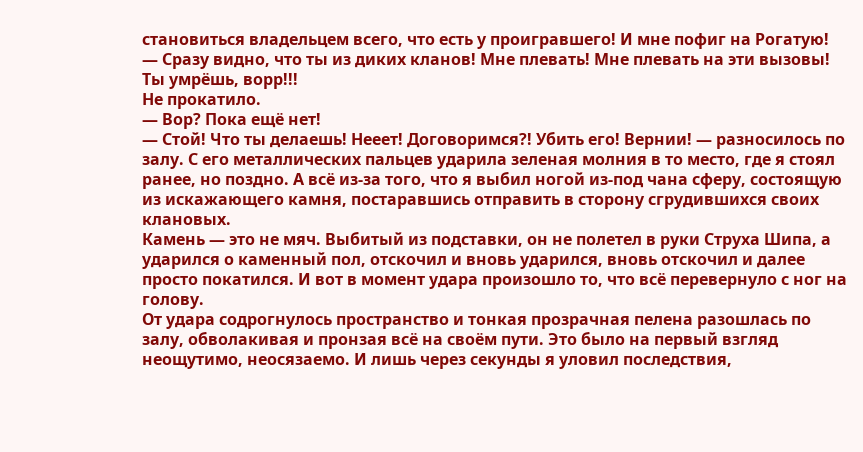становиться владельцем всего, что есть у проигравшего! И мне пофиг на Рогатую!
— Сразу видно, что ты из диких кланов! Мне плевать! Мне плевать на эти вызовы! Ты умрёшь, ворр!!!
Не прокатило.
— Вор? Пока ещё нет!
— Стой! Что ты делаешь! Нееет! Договоримся?! Убить его! Вернии! — разносилось по залу. С его металлических пальцев ударила зеленая молния в то место, где я стоял ранее, но поздно. А всё из-за того, что я выбил ногой из-под чана сферу, состоящую из искажающего камня, постаравшись отправить в сторону сгрудившихся своих клановых.
Камень — это не мяч. Выбитый из подставки, он не полетел в руки Струха Шипа, а ударился о каменный пол, отскочил и вновь ударился, вновь отскочил и далее просто покатился. И вот в момент удара произошло то, что всё перевернуло с ног на голову.
От удара содрогнулось пространство и тонкая прозрачная пелена разошлась по залу, обволакивая и пронзая всё на своём пути. Это было на первый взгляд неощутимо, неосязаемо. И лишь через секунды я уловил последствия,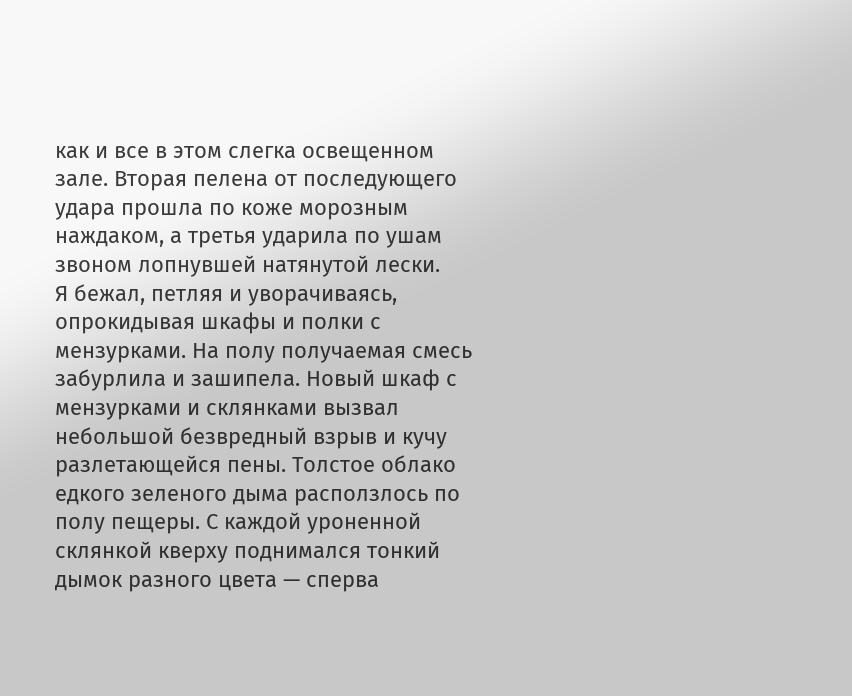как и все в этом слегка освещенном зале. Вторая пелена от последующего удара прошла по коже морозным наждаком, а третья ударила по ушам звоном лопнувшей натянутой лески.
Я бежал, петляя и уворачиваясь, опрокидывая шкафы и полки с мензурками. На полу получаемая смесь забурлила и зашипела. Новый шкаф с мензурками и склянками вызвал небольшой безвредный взрыв и кучу разлетающейся пены. Толстое облако едкого зеленого дыма расползлось по полу пещеры. С каждой уроненной склянкой кверху поднимался тонкий дымок разного цвета — сперва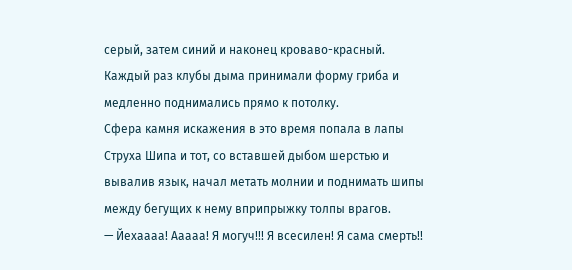серый, затем синий и наконец кроваво-красный. Каждый раз клубы дыма принимали форму гриба и медленно поднимались прямо к потолку.
Сфера камня искажения в это время попала в лапы Струха Шипа и тот, со вставшей дыбом шерстью и вывалив язык, начал метать молнии и поднимать шипы между бегущих к нему вприпрыжку толпы врагов.
— Йехаааа! Ааааа! Я могуч!!! Я всесилен! Я сама смерть!!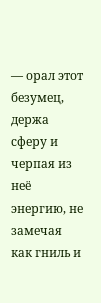— орал этот безумец, держа сферу и черпая из неё энергию, не замечая как гниль и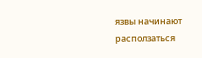язвы начинают расползаться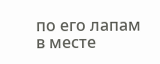по его лапам в месте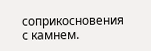соприкосновения с камнем.